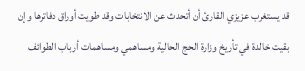قد يستغرب عزيزي القارئ أن أتحدث عن الانتخابات وقد طويت أوراق دفاترها وإن بقيت خالدة في تأريخ وزارة الحج الحالية ومساهمي ومساهمات أرباب الطوائف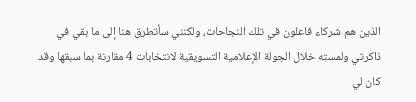الذين هم شركاء فاعلون في تلك النجاحات، ولكنني سأتطرق هنا إلى ما بقي في ذاكرتي ولمسته خلال الجولة الإعلامية التسويقية لانتخابات 4 مقارنة بما سبقها وقد كان لي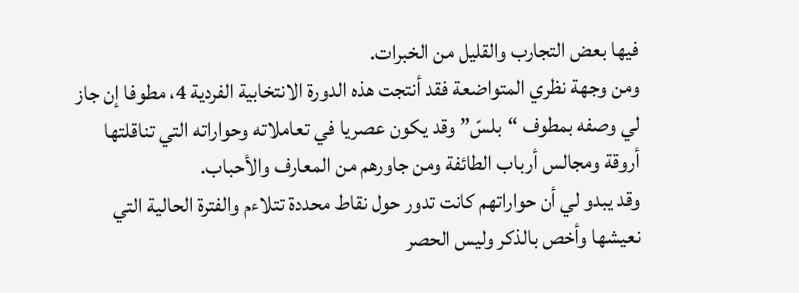فيها بعض التجارب والقليل من الخبرات.
ومن وجهة نظري المتواضعة فقد أنتجت هذه الدورة الانتخابية الفردية 4، مطوفا إن جاز لي وصفه بمطوف “بلسّ” وقد يكون عصريا في تعاملاته وحواراته التي تناقلتها أروقة ومجالس أرباب الطائفة ومن جاورهم من المعارف والأحباب.
وقد يبدو لي أن حواراتهم كانت تدور حول نقاط محددة تتلاءم والفترة الحالية التي نعيشها وأخص بالذكر وليس الحصر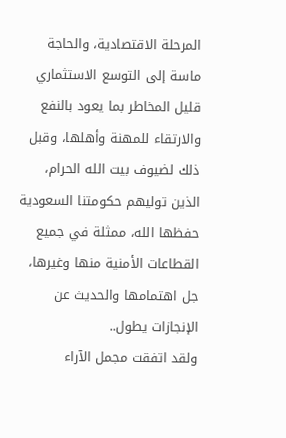المرحلة الاقتصادية، والحاجة ماسة إلى التوسع الاستثماري قليل المخاطر بما يعود بالنفع والارتقاء للمهنة وأهلها، وقبل ذلك لضيوف بيت الله الحرام، الذين توليهم حكومتنا السعودية حفظها الله، ممثلة في جميع القطاعات الأمنية منها وغيرها، جل اهتمامها والحديث عن الإنجازات يطول..
ولقد اتفقت مجمل الآراء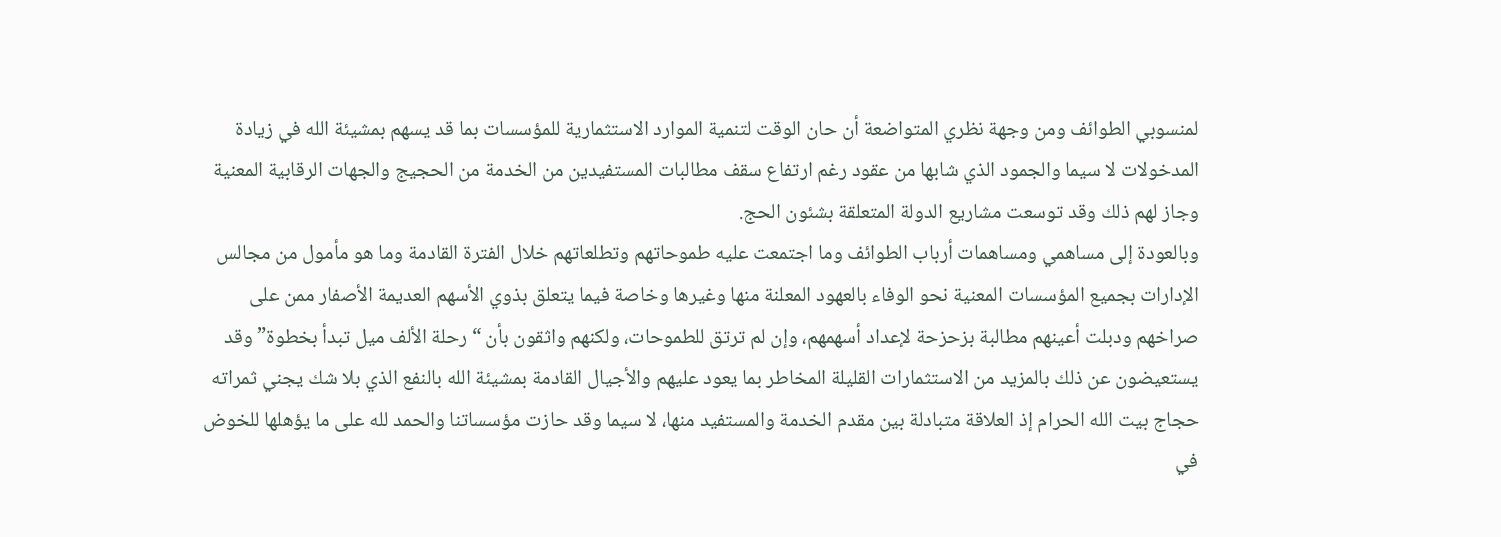لمنسوبي الطوائف ومن وجهة نظري المتواضعة أن حان الوقت لتنمية الموارد الاستثمارية للمؤسسات بما قد يسهم بمشيئة الله في زيادة المدخولات لا سيما والجمود الذي شابها من عقود رغم ارتفاع سقف مطالبات المستفيدين من الخدمة من الحجيج والجهات الرقابية المعنية وجاز لهم ذلك وقد توسعت مشاريع الدولة المتعلقة بشئون الحج.
وبالعودة إلى مساهمي ومساهمات أرباب الطوائف وما اجتمعت عليه طموحاتهم وتطلعاتهم خلال الفترة القادمة وما هو مأمول من مجالس الإدارات بجميع المؤسسات المعنية نحو الوفاء بالعهود المعلنة منها وغيرها وخاصة فيما يتعلق بذوي الأسهم العديمة الأصفار ممن على صراخهم ودبلت أعينهم مطالبة بزحزحة لإعداد أسهمهم، وإن لم ترتق للطموحات، ولكنهم واثقون بأن “رحلة الألف ميل تبدأ بخطوة” وقد يستعيضون عن ذلك بالمزيد من الاستثمارات القليلة المخاطر بما يعود عليهم والأجيال القادمة بمشيئة الله بالنفع الذي بلا شك يجني ثمراته حجاج بيت الله الحرام إذ العلاقة متبادلة بين مقدم الخدمة والمستفيد منها، لا سيما وقد حازت مؤسساتنا والحمد لله على ما يؤهلها للخوض في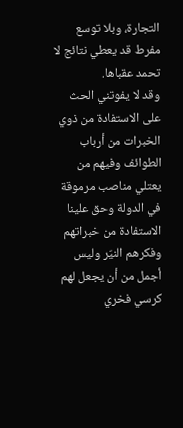التجارة، وبلا توسع مفرط قد يعطي نتائج لا تحمد عقباها.
وقد لا يفوتني الحث على الاستفادة من ذوي الخبرات من أرباب الطوائف وفيهم من يعتلي مناصب مرموقة في الدولة وحق علينا الاستفادة من خبراتهم وفكرهم النيّر وليس أجمل من أن يجعل لهم كرسي فخري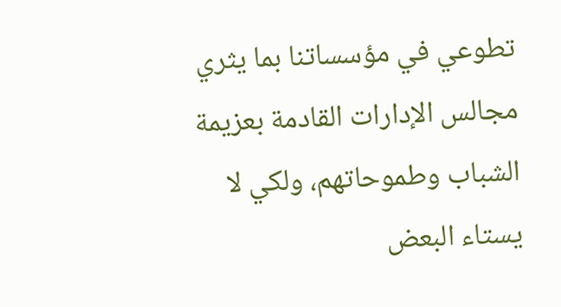تطوعي في مؤسساتنا بما يثري مجالس الإدارات القادمة بعزيمة الشباب وطموحاتهم، ولكي لا يستاء البعض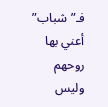فـ”شباب” أعني بها روحهم وليس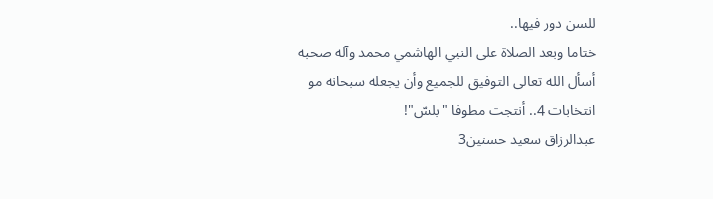للسن دور فيها..
ختاما وبعد الصلاة على النبي الهاشمي محمد وآله صحبه أسأل الله تعالى التوفيق للجميع وأن يجعله سبحانه مو
انتخابات 4.. أنتجت مطوفا "بلسّ"!
عبدالرزاق سعيد حسنين3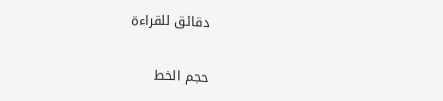دقائق للقراءة

حجم الخط